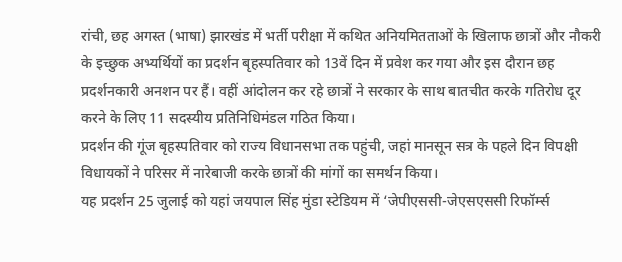रांची, छह अगस्त (भाषा) झारखंड में भर्ती परीक्षा में कथित अनियमितताओं के खिलाफ छात्रों और नौकरी के इच्छुक अभ्यर्थियों का प्रदर्शन बृहस्पतिवार को 13वें दिन में प्रवेश कर गया और इस दौरान छह प्रदर्शनकारी अनशन पर हैं। वहीं आंदोलन कर रहे छात्रों ने सरकार के साथ बातचीत करके गतिरोध दूर करने के लिए 11 सदस्यीय प्रतिनिधिमंडल गठित किया।
प्रदर्शन की गूंज बृहस्पतिवार को राज्य विधानसभा तक पहुंची, जहां मानसून सत्र के पहले दिन विपक्षी विधायकों ने परिसर में नारेबाजी करके छात्रों की मांगों का समर्थन किया।
यह प्रदर्शन 25 जुलाई को यहां जयपाल सिंह मुंडा स्टेडियम में ‘जेपीएससी-जेएसएससी रिफॉर्म्स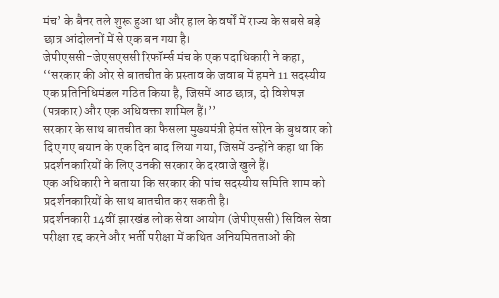मंच’ के बैनर तले शुरू हुआ था और हाल के वर्षों में राज्य के सबसे बड़े छात्र आंदोलनों में से एक बन गया है।
जेपीएससी-जेएसएससी रिफॉर्म्स मंच के एक पदाधिकारी ने कहा, ‘‘सरकार की ओर से बातचीत के प्रस्ताव के जवाब में हमने 11 सदस्यीय एक प्रतिनिधिमंडल गठित किया है, जिसमें आठ छात्र, दो विशेषज्ञ (पत्रकार) और एक अधिवक्ता शामिल हैं।’’
सरकार के साथ बातचीत का फैसला मुख्यमंत्री हेमंत सोरेन के बुधवार को दिए गए बयान के एक दिन बाद लिया गया, जिसमें उन्होंने कहा था कि प्रदर्शनकारियों के लिए उनकी सरकार के दरवाजे खुले हैं।
एक अधिकारी ने बताया कि सरकार की पांच सदस्यीय समिति शाम को प्रदर्शनकारियों के साथ बातचीत कर सकती है।
प्रदर्शनकारी 14वीं झारखंड लोक सेवा आयोग (जेपीएससी) सिविल सेवा परीक्षा रद्द करने और भर्ती परीक्षा में कथित अनियमितताओं की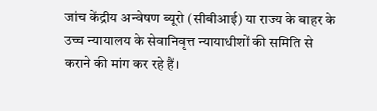जांच केंद्रीय अन्वेषण ब्यूरो (सीबीआई) या राज्य के बाहर के उच्च न्यायालय के सेवानिवृत्त न्यायाधीशों की समिति से कराने की मांग कर रहे हैं।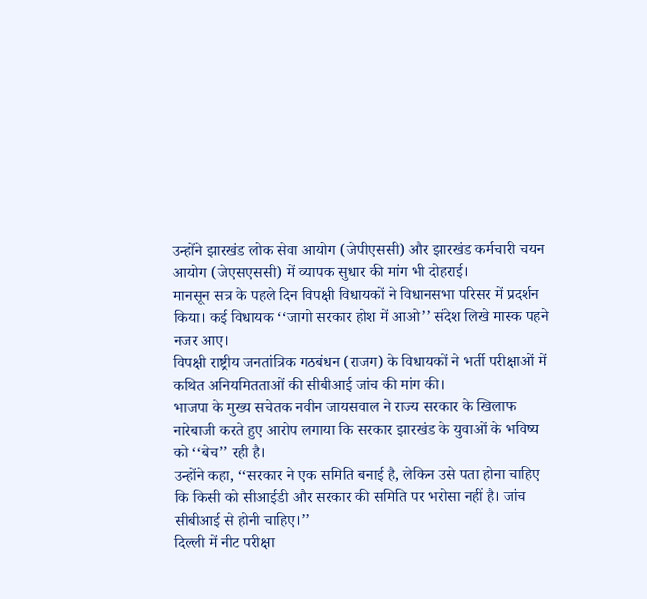उन्होंने झारखंड लोक सेवा आयोग (जेपीएससी) और झारखंड कर्मचारी चयन आयोग (जेएसएससी) में व्यापक सुधार की मांग भी दोहराई।
मानसून सत्र के पहले दिन विपक्षी विधायकों ने विधानसभा परिसर में प्रदर्शन किया। कई विधायक ‘‘जागो सरकार होश में आओ’’ संदेश लिखे मास्क पहने नजर आए।
विपक्षी राष्ट्रीय जनतांत्रिक गठबंधन (राजग) के विधायकों ने भर्ती परीक्षाओं में कथित अनियमितताओं की सीबीआई जांच की मांग की।
भाजपा के मुख्य सचेतक नवीन जायसवाल ने राज्य सरकार के खिलाफ नारेबाजी करते हुए आरोप लगाया कि सरकार झारखंड के युवाओं के भविष्य को ‘‘बेच’’ रही है।
उन्होंने कहा, ‘‘सरकार ने एक समिति बनाई है, लेकिन उसे पता होना चाहिए कि किसी को सीआईडी और सरकार की समिति पर भरोसा नहीं है। जांच सीबीआई से होनी चाहिए।’’
दिल्ली में नीट परीक्षा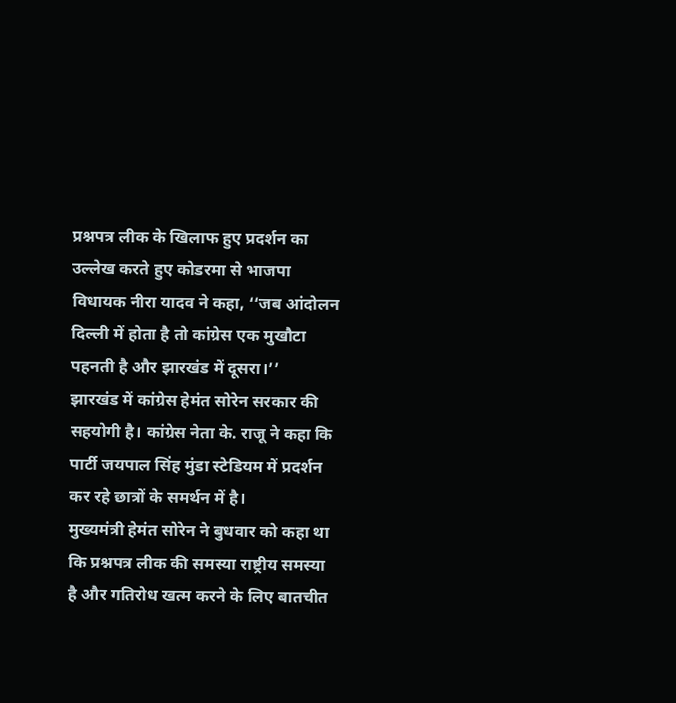प्रश्नपत्र लीक के खिलाफ हुए प्रदर्शन का उल्लेख करते हुए कोडरमा से भाजपा विधायक नीरा यादव ने कहा, ‘‘जब आंदोलन दिल्ली में होता है तो कांग्रेस एक मुखौटा पहनती है और झारखंड में दूसरा।’’
झारखंड में कांग्रेस हेमंत सोरेन सरकार की सहयोगी है। कांग्रेस नेता के. राजू ने कहा कि पार्टी जयपाल सिंह मुंडा स्टेडियम में प्रदर्शन कर रहे छात्रों के समर्थन में है।
मुख्यमंत्री हेमंत सोरेन ने बुधवार को कहा था कि प्रश्नपत्र लीक की समस्या राष्ट्रीय समस्या है और गतिरोध खत्म करने के लिए बातचीत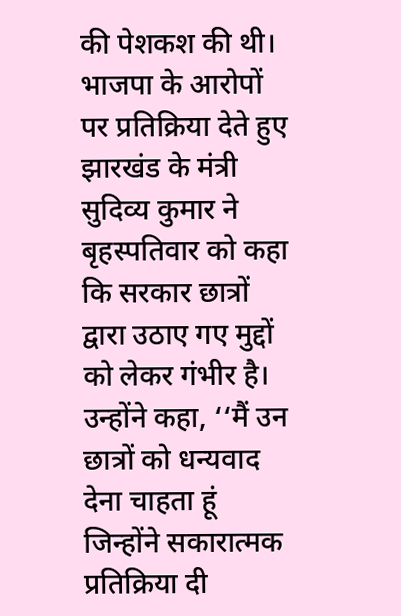की पेशकश की थी।
भाजपा के आरोपों पर प्रतिक्रिया देते हुए झारखंड के मंत्री सुदिव्य कुमार ने बृहस्पतिवार को कहा कि सरकार छात्रों द्वारा उठाए गए मुद्दों को लेकर गंभीर है।
उन्होंने कहा, ‘‘मैं उन छात्रों को धन्यवाद देना चाहता हूं जिन्होंने सकारात्मक प्रतिक्रिया दी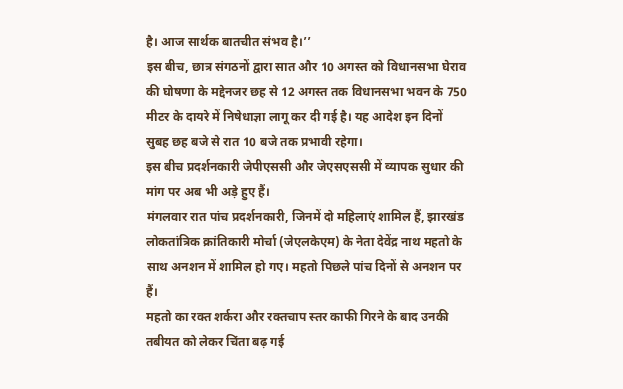है। आज सार्थक बातचीत संभव है।’’
इस बीच, छात्र संगठनों द्वारा सात और 10 अगस्त को विधानसभा घेराव की घोषणा के मद्देनजर छह से 12 अगस्त तक विधानसभा भवन के 750 मीटर के दायरे में निषेधाज्ञा लागू कर दी गई है। यह आदेश इन दिनों सुबह छह बजे से रात 10 बजे तक प्रभावी रहेगा।
इस बीच प्रदर्शनकारी जेपीएससी और जेएसएससी में व्यापक सुधार की मांग पर अब भी अड़े हुए हैं।
मंगलवार रात पांच प्रदर्शनकारी, जिनमें दो महिलाएं शामिल हैं, झारखंड लोकतांत्रिक क्रांतिकारी मोर्चा (जेएलकेएम) के नेता देवेंद्र नाथ महतो के साथ अनशन में शामिल हो गए। महतो पिछले पांच दिनों से अनशन पर हैं।
महतो का रक्त शर्करा और रक्तचाप स्तर काफी गिरने के बाद उनकी तबीयत को लेकर चिंता बढ़ गई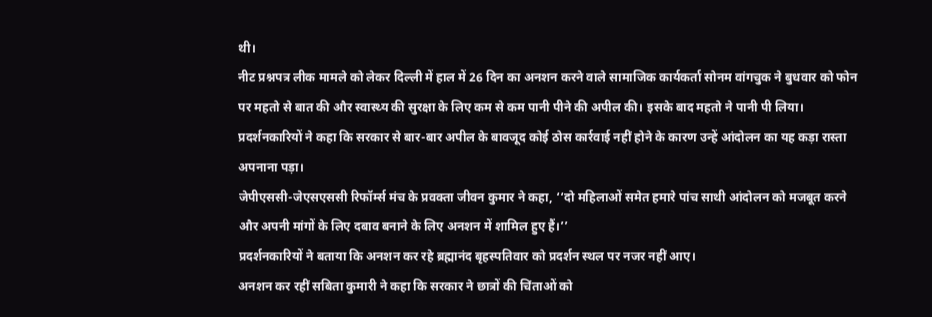थी।
नीट प्रश्नपत्र लीक मामले को लेकर दिल्ली में हाल में 26 दिन का अनशन करने वाले सामाजिक कार्यकर्ता सोनम वांगचुक ने बुधवार को फोन पर महतो से बात की और स्वास्थ्य की सुरक्षा के लिए कम से कम पानी पीने की अपील की। इसके बाद महतो ने पानी पी लिया।
प्रदर्शनकारियों ने कहा कि सरकार से बार-बार अपील के बावजूद कोई ठोस कार्रवाई नहीं होने के कारण उन्हें आंदोलन का यह कड़ा रास्ता अपनाना पड़ा।
जेपीएससी-जेएसएससी रिफॉर्म्स मंच के प्रवक्ता जीवन कुमार ने कहा, ‘‘दो महिलाओं समेत हमारे पांच साथी आंदोलन को मजबूत करने और अपनी मांगों के लिए दबाव बनाने के लिए अनशन में शामिल हुए हैं।’’
प्रदर्शनकारियों ने बताया कि अनशन कर रहे ब्रह्मानंद बृहस्पतिवार को प्रदर्शन स्थल पर नजर नहीं आए।
अनशन कर रहीं सबिता कुमारी ने कहा कि सरकार ने छात्रों की चिंताओं को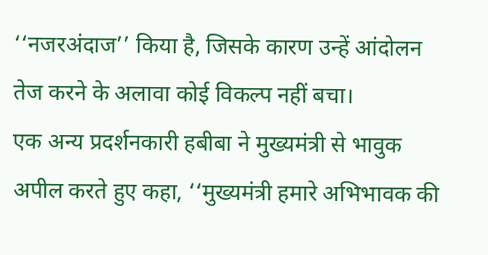‘‘नजरअंदाज’’ किया है, जिसके कारण उन्हें आंदोलन तेज करने के अलावा कोई विकल्प नहीं बचा।
एक अन्य प्रदर्शनकारी हबीबा ने मुख्यमंत्री से भावुक अपील करते हुए कहा, ‘‘मुख्यमंत्री हमारे अभिभावक की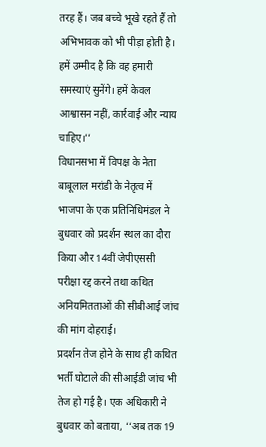तरह हैं। जब बच्चे भूखे रहते हैं तो अभिभावक को भी पीड़ा होती है। हमें उम्मीद है कि वह हमारी समस्याएं सुनेंगे। हमें केवल आश्वासन नहीं, कार्रवाई और न्याय चाहिए।’’
विधानसभा में विपक्ष के नेता बाबूलाल मरांडी के नेतृत्व में भाजपा के एक प्रतिनिधिमंडल ने बुधवार को प्रदर्शन स्थल का दौरा किया और 14वीं जेपीएससी परीक्षा रद्द करने तथा कथित अनियमितताओं की सीबीआई जांच की मांग दोहराई।
प्रदर्शन तेज होने के साथ ही कथित भर्ती घोटाले की सीआईडी जांच भी तेज हो गई है। एक अधिकारी ने बुधवार को बताया, ‘‘अब तक 19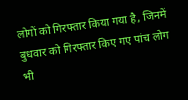लोगों को गिरफ्तार किया गया है, जिनमें बुधवार को गिरफ्तार किए गए पांच लोग भी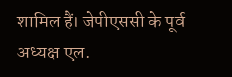शामिल हैं। जेपीएससी के पूर्व अध्यक्ष एल.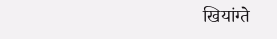खियांग्ते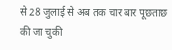से 28 जुलाई से अब तक चार बार पूछताछ की जा चुकी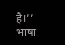है।’’
भाषा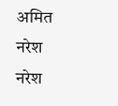अमित नरेश
नरेश